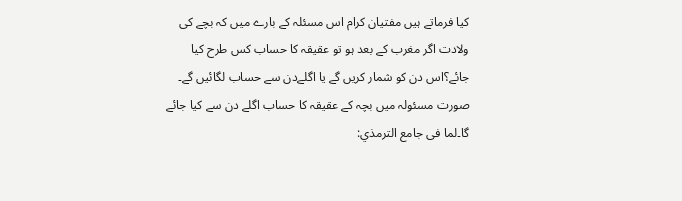کیا فرماتے ہیں مفتیان کرام اس مسئلہ کے بارے میں کہ بچے کی ولادت اگر مغرب کے بعد ہو تو عقیقہ کا حساب کس طرح کیا جائے؟اس دن کو شمار کریں گے یا اگلےدن سے حساب لگائیں گے۔
صورت مسئولہ میں بچہ کے عقیقہ کا حساب اگلے دن سے کیا جائے گا۔لما فی جامع الترمذي: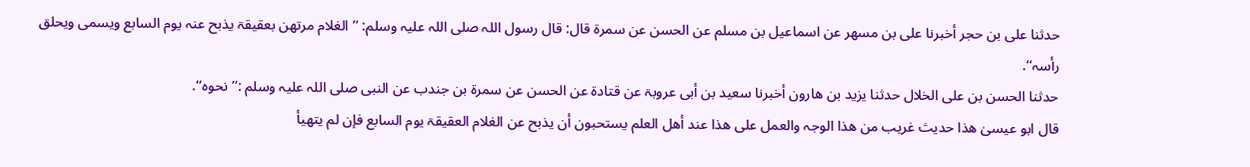حدثنا علی بن حجر أخبرنا علی بن مسھر عن اسماعیل بن مسلم عن الحسن عن سمرۃ قال: قال رسول اللہ صلی اللہ علیہ وسلم: ’’الغلام مرتھن بعقیقۃ یذبح عنہ یوم السابع ویسمی ویحلق رأسہ‘‘.
حدثنا الحسن بن علی الخلال حدثنا یزید بن ھارون أخبرنا سعید بن أبی عروبۃ عن قتادۃ عن الحسن عن سمرۃ بن جندب عن النبی صلی اللہ علیہ وسلم :’’نحوہ‘‘.
قال ابو عیسیٰ ھذا حدیث غریب من ھذا الوجہ والعمل علی ھذا عند أھل العلم یستحبون أن یذبح عن الغلام العقیقۃ یوم السابع فإن لم یتھیأ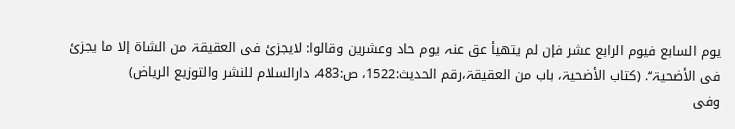یوم السابع فیوم الرابع عشر فإن لم یتھیأ عق عنہ یوم حاد وعشرین وقالوا: لایجزئ فی العقیقۃ من الشاۃ إلا ما یجزئ فی الأضحیۃ‘‘. (کتاب الأضحیۃ، باب من العقیقۃ،رقم الحدیث:1522، ص:483، دارالسلام للنشر والتوزیع الریاض)
وفی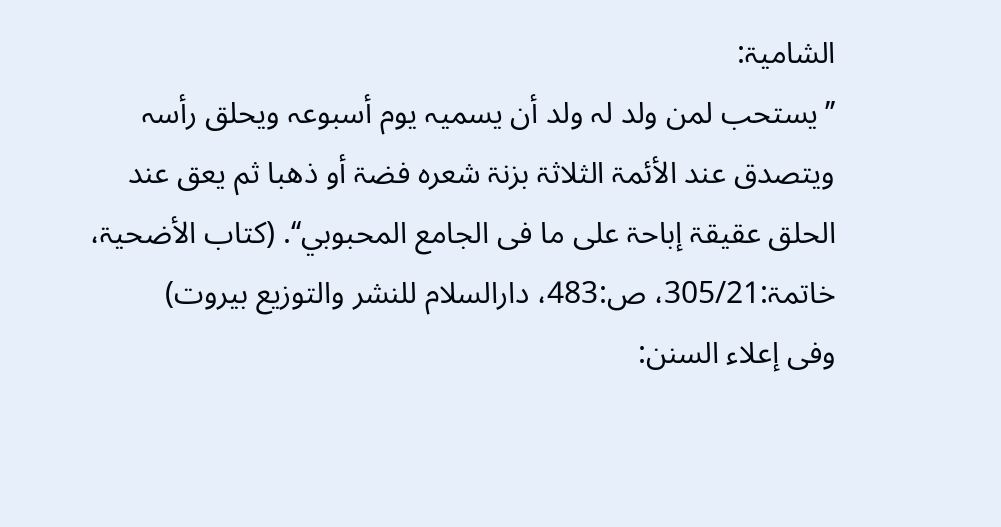الشامیۃ:
’’یستحب لمن ولد لہ ولد أن یسمیہ یوم أسبوعہ ویحلق رأسہ ویتصدق عند الأئمۃ الثلاثۃ بزنۃ شعرہ فضۃ أو ذھبا ثم یعق عند الحلق عقیقۃ إباحۃ علی ما فی الجامع المحبوبي‘‘. (کتاب الأضحیۃ، خاتمۃ:305/21، ص:483، دارالسلام للنشر والتوزیع بیروت)
وفی إعلاء السنن: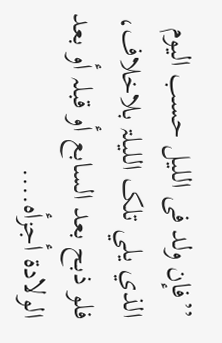’’فإن ولد فی اللیل حسب الیوم الذي یلي تلک اللیلۃ بلاخلاف، فلو ذبح بعد السابع أو قبلہ أو بعد الولادۃ أجزأہ....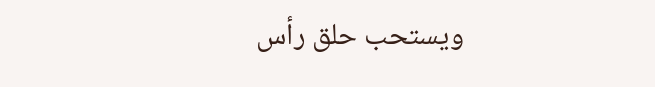ویستحب حلق رأس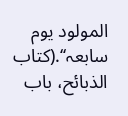المولود یوم سابعہ‘‘.(کتاب الذبائح، باب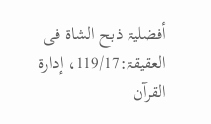أفضلیۃ ذبح الشاۃ فی العقیقۃ:119/17، إدارۃ القرآن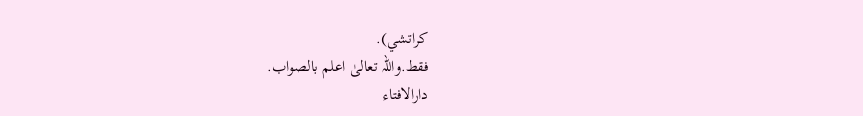کراتشي).
فقط.واللہ تعالیٰ اعلم بالصواب.
دارالافتاء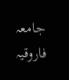جامعہ فاروقیہ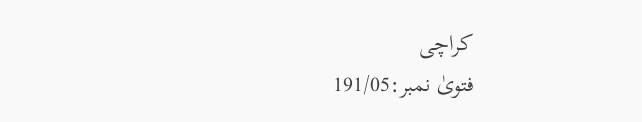کراچی
فتویٰ نمبر:191/05